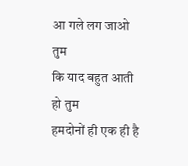आ गले लग जाओ तुम
कि याद बहुत आती हो तुम
हमदोनों ही एक ही है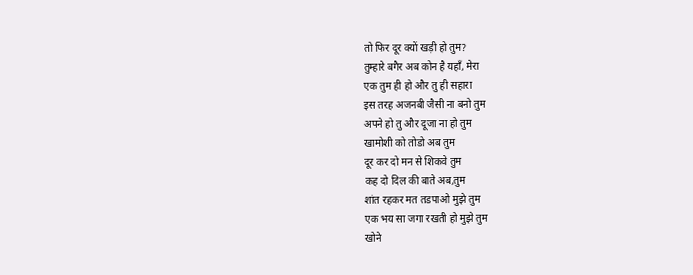तो फिर दूर क्यों खड़ी हो तुम?
तुम्हारे बगैर अब कोन है यहाँ, मेरा
एक तुम ही हो और तु ही सहारा
इस तरह अजनबी जैसी ना बनो तुम
अपने हो तु और दूजा ना हो तुम
खामोशी को तोडो अब तुम
दूर कर दो मन से शिकवे तुम
कह दो दिल की बाते अब,तुम
शांत रहकर मत तडपाओ मुझे तुम
एक भय सा जगा रखती हो मुझे तुम
खोने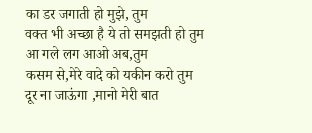का डर जगाती हो मुझे, तुम
वक्त भी अच्छा है ये तो समझती हो तुम
आ गले लग आओ अब,तुम
कसम से,मेरे वादे को यकीन करो तुम
दूर ना जाऊंगा ,मानो मेरी बात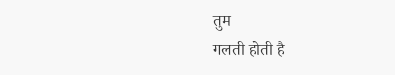तुम
गलती होती है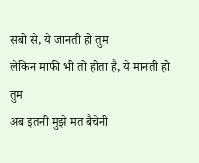सबो से, ये जानती हो तुम
लेकिन माफी भी तो होता है, ये मानती हो तुम
अब इतनी मुझे मत बैचेनी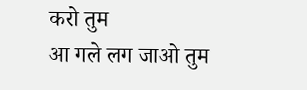करो तुम
आ गले लग जाओ तुम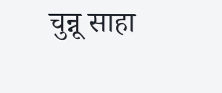चुन्नू साहा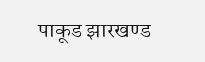पाकूड झारखण्ड